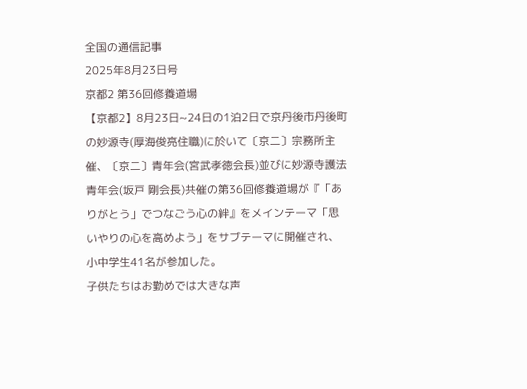全国の通信記事
2025年8月23日号
京都2 第36回修養道場
【京都2】8月23日~24日の1泊2日で京丹後市丹後町の妙源寺(厚海俊亮住職)に於いて〔京二〕宗務所主催、〔京二〕青年会(宮武孝徳会長)並びに妙源寺護法青年会(坂戸 剛会長)共催の第36回修養道場が『「ありがとう」でつなごう心の絆』をメインテーマ「思いやりの心を高めよう」をサブテーマに開催され、小中学生41名が参加した。
子供たちはお勤めでは大きな声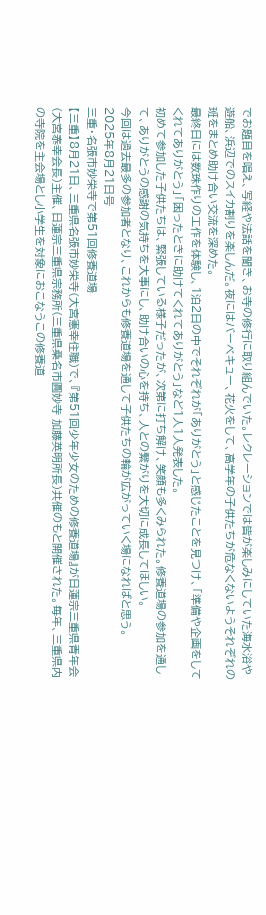でお題目を唱え、写経や法話を聞き、お寺の修行に取り組んでいた。レクレーションでは皆が楽しみにしていた海水浴や遊船、浜辺でのスイカ割りを楽しんだ。夜にはバーベキュー、花火をして、高学年の子供たちが危なくないようそれぞれの班をまとめ助け合い交流を深めた。
最終日には数珠作りの工作を体験し、1泊2日の中でそれぞれが「ありがとう」と感じたことを見つけ、「準備や企画をしてくれてありがとう」「困ったときに助けてくれてありがとう」など1人1人発表した。
初めて参加した子供たちは、緊張している様子だったが、次第に打ち解け、笑顔も多くみられた。修養道場の参加を通して、ありがとうの感謝の気持ちを大事にし、助け合いの心を持ち、人との繋がりを大切に成長してほしい。
今回は過去最多の参加者となり、これからも修養道場を通して子供たちの輪が広がっていく場になればと思う。
2025年8月21日号
三重・名張市妙栄寺で第51回修養道場
【三重】8月21日、三重県名張市妙栄寺(大宮憲幸住職)で、『第51回少年少女のための修養道場』が日蓮宗三重県青年会(大宮泰幸会長)主催、日蓮宗三重県宗務所(三重県桑名市圓妙寺 加藤英明所長)共催のもと開催された。毎年、三重県内の寺院を主会場とし小学生を対象におこなうこの修養道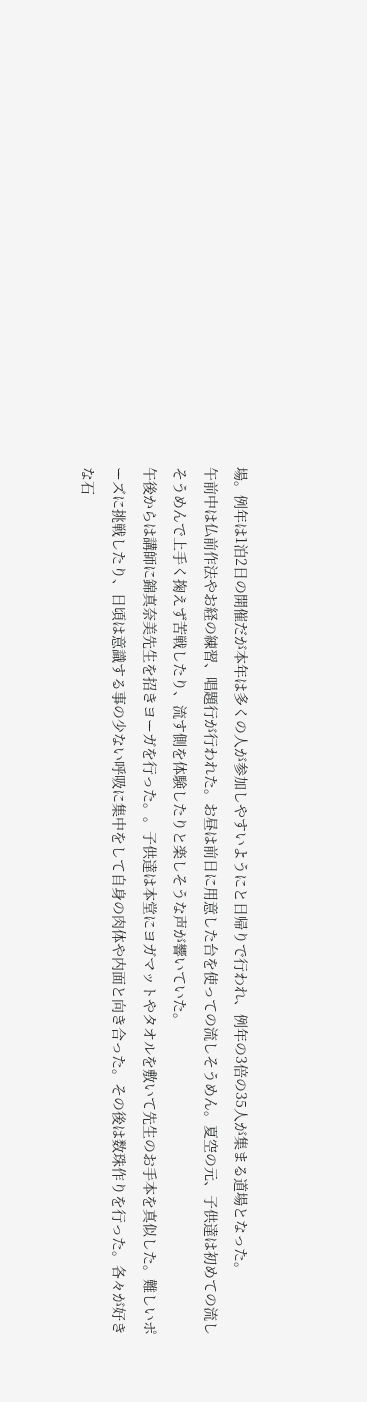場。例年は1泊2日の開催だが本年は多くの人が参加しやすいようにと日帰りで行われ、例年の3倍の35人が集まる道場となった。
午前中は仏前作法やお経の練習、唱題行が行われた。お昼は前日に用意した台を使っての流しそうめん。夏空の元、子供達は初めての流しそうめんで上手く掬えず苦戦したり、流す側を体験したりと楽しそうな声が響いていた。
午後からは講師に錦真奈美先生を招きヨーガを行った。。子供達は本堂にヨガマットやタオルを敷いて先生のお手本を真似した。難しいポーズに挑戦したり、日頃は意識する事の少ない呼吸に集中をして自身の肉体や内面と向き合った。その後は数珠作りを行った。各々が好きな石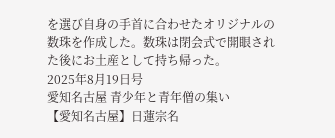を選び自身の手首に合わせたオリジナルの数珠を作成した。数珠は閉会式で開眼された後にお土産として持ち帰った。
2025年8月19日号
愛知名古屋 青少年と青年僧の集い
【愛知名古屋】日蓮宗名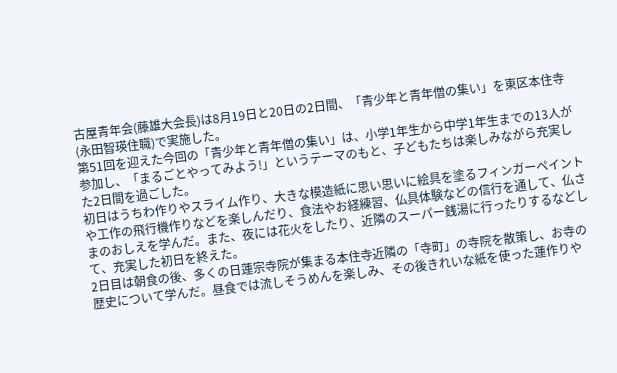古屋青年会(藤雄大会長)は8月19日と20日の2日間、「青少年と青年僧の集い」を東区本住寺(永田智瑛住職)で実施した。
第51回を迎えた今回の「青少年と青年僧の集い」は、小学1年生から中学1年生までの13人が参加し、「まるごとやってみよう!」というテーマのもと、子どもたちは楽しみながら充実した2日間を過ごした。
初日はうちわ作りやスライム作り、大きな模造紙に思い思いに絵具を塗るフィンガーペイントや工作の飛行機作りなどを楽しんだり、食法やお経練習、仏具体験などの信行を通して、仏さまのおしえを学んだ。また、夜には花火をしたり、近隣のスーパー銭湯に行ったりするなどして、充実した初日を終えた。
2日目は朝食の後、多くの日蓮宗寺院が集まる本住寺近隣の「寺町」の寺院を散策し、お寺の歴史について学んだ。昼食では流しそうめんを楽しみ、その後きれいな紙を使った蓮作りや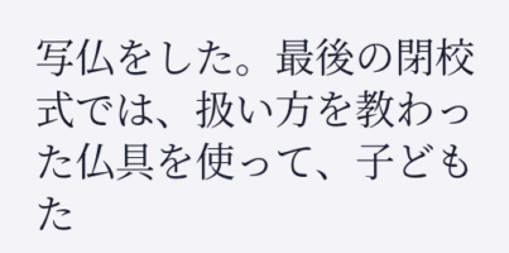写仏をした。最後の閉校式では、扱い方を教わった仏具を使って、子どもた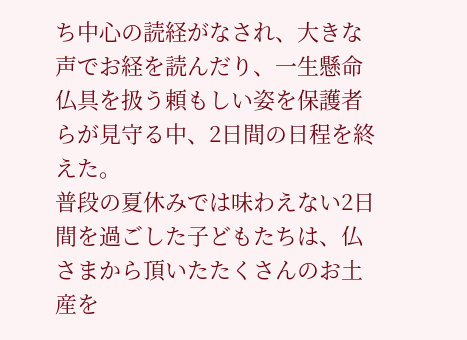ち中心の読経がなされ、大きな声でお経を読んだり、一生懸命仏具を扱う頼もしい姿を保護者らが見守る中、2日間の日程を終えた。
普段の夏休みでは味わえない2日間を過ごした子どもたちは、仏さまから頂いたたくさんのお土産を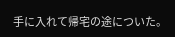手に入れて帰宅の途についた。